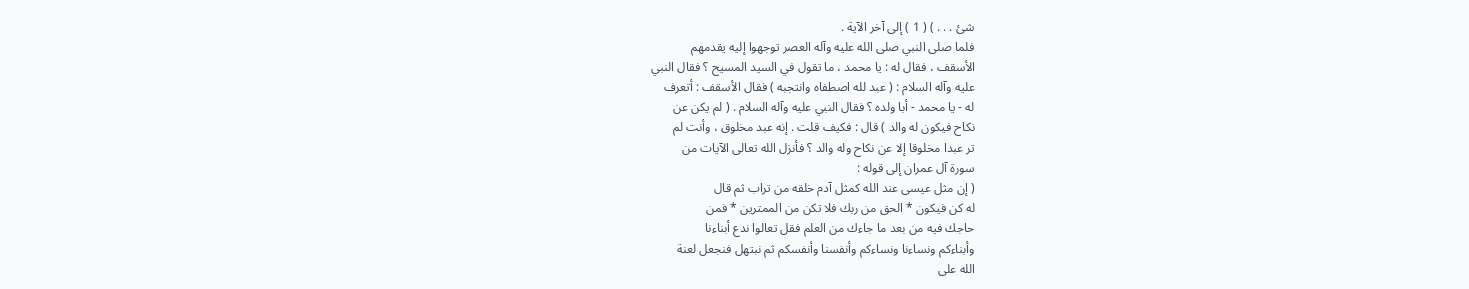شئ . . . ) ( 1 ) إلى آخر الآية .
فلما صلى النبي صلى الله عليه وآله العصر توجهوا إليه يقدمهم
الأسقف ، فقال له : يا محمد ، ما تقول في السيد المسيح ؟ فقال النبي
عليه وآله السلام : ( عبد لله اصطفاه وانتجبه ) فقال الأسقف : أتعرف
له - يا محمد - أبا ولده ؟ فقال النبي عليه وآله السلام . ( لم يكن عن
نكاح فيكون له والد ) قال : فكيف قلت . إنه عبد مخلوق ، وأنت لم
تر عبدا مخلوقا إلا عن نكاح وله والد ؟ فأنزل الله تعالى الآيات من
سورة آل عمران إلى قوله :
( إن مثل عيسى عند الله كمثل آدم خلقه من تراب ثم قال
له كن فيكون * الحق من ربك فلا تكن من الممترين * فمن
حاجك فيه من بعد ما جاءك من العلم فقل تعالوا ندع أبناءنا
وأبناءكم ونساءنا ونساءكم وأنفسنا وأنفسكم ثم نبتهل فنجعل لعنة
الله على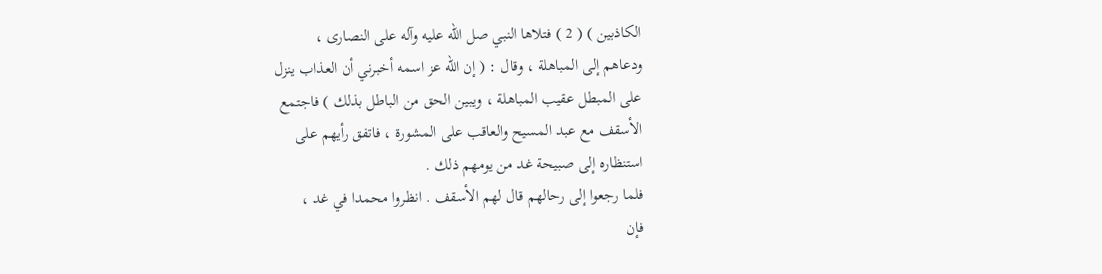الكاذبين ) ( 2 ) فتلاها النبي صل الله عليه وآله على النصارى ،
ودعاهم إلى المباهلة ، وقال : ( إن الله عز اسمه أخبرني أن العذاب ينزل
على المبطل عقيب المباهلة ، ويبين الحق من الباطل بذلك ) فاجتمع
الأسقف مع عبد المسيح والعاقب على المشورة ، فاتفق رأيهم على
استنظاره إلى صبيحة غد من يومهم ذلك .
فلما رجعوا إلى رحالهم قال لهم الأسقف . انظروا محمدا في غد ،
فإن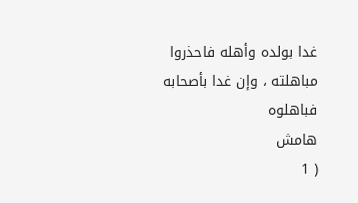غدا بولده وأهله فاحذروا مباهلته ، وإن غدا بأصحابه فباهلوه
هامش
( 1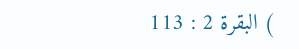) البقرة 2 : 113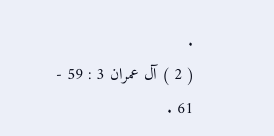.
( 2 ) آل عمران 3 : 59 - 61 .